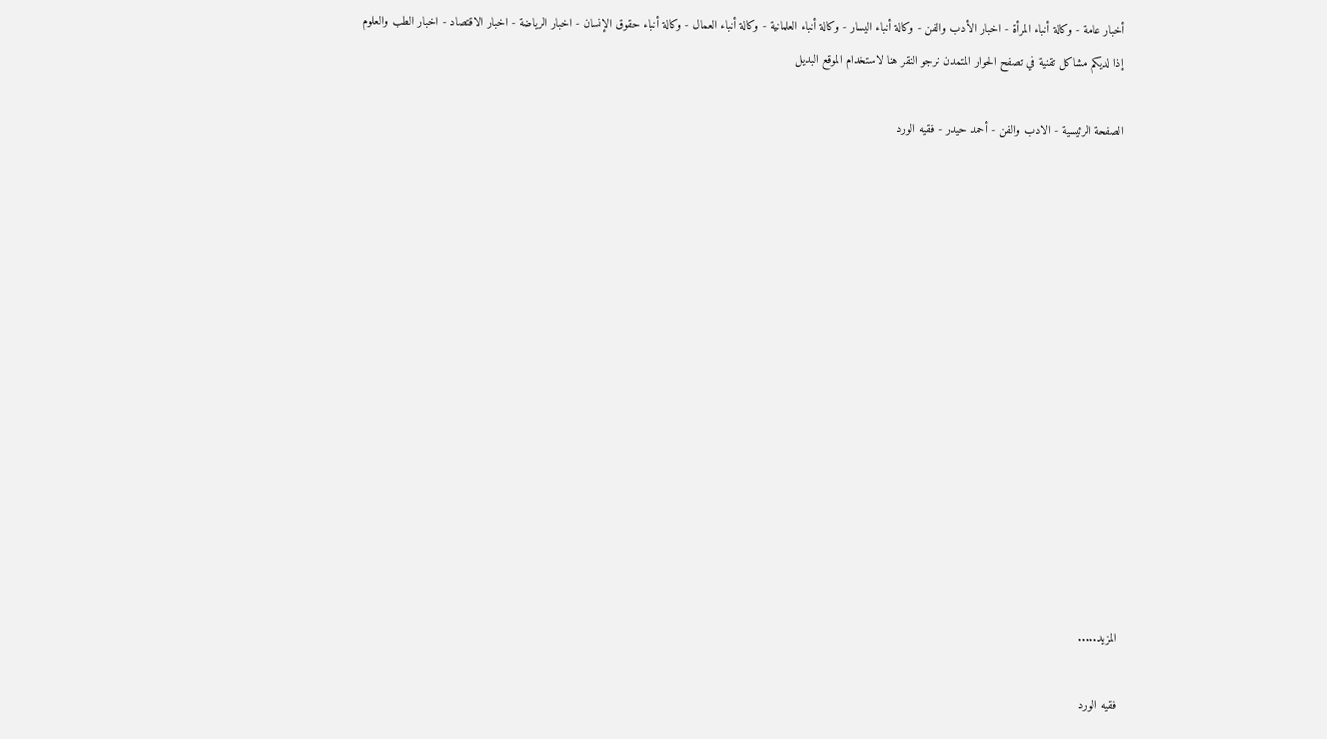أخبار عامة - وكالة أنباء المرأة - اخبار الأدب والفن - وكالة أنباء اليسار - وكالة أنباء العلمانية - وكالة أنباء العمال - وكالة أنباء حقوق الإنسان - اخبار الرياضة - اخبار الاقتصاد - اخبار الطب والعلوم
إذا لديكم مشاكل تقنية في تصفح الحوار المتمدن نرجو النقر هنا لاستخدام الموقع البديل

الصفحة الرئيسية - الادب والفن - أحمد حيدر - فقيه الورد














المزيد.....

فقيه الورد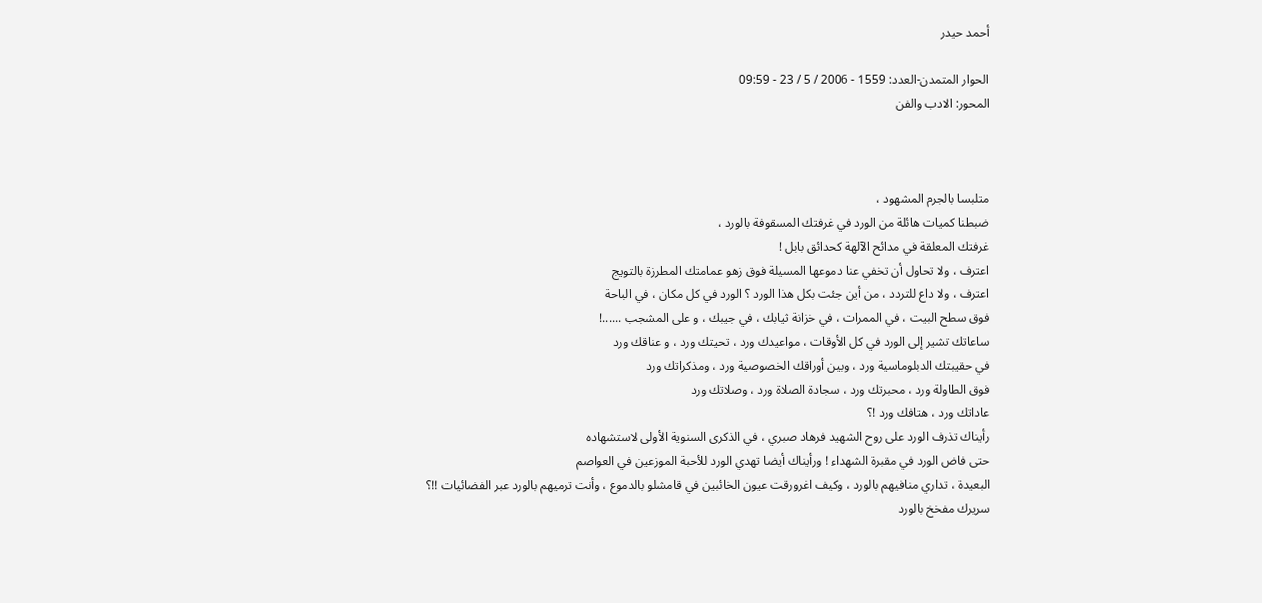أحمد حيدر

الحوار المتمدن-العدد: 1559 - 2006 / 5 / 23 - 09:59
المحور: الادب والفن



متلبسا بالجرم المشهود ،
ضبطنا كميات هائلة من الورد في غرفتك المسقوفة بالورد ،
غرفتك المعلقة في مدائح الآلهة كحدائق بابل !
اعترف ، ولا تحاول أن تخفي عنا دموعها المسيلة فوق زهو عمامتك المطرزة بالتويج
اعترف ، ولا داع للتردد ، من أين جئت بكل هذا الورد ؟ الورد في كل مكان ، في الباحة
فوق سطح البيت ، في الممرات ، في خزانة ثيابك ، في جيبك ، و على المشجب ......!
ساعاتك تشير إلى الورد في كل الأوقات ، مواعيدك ورد ، تحيتك ورد ، و عناقك ورد
في حقيبتك الدبلوماسية ورد ، وبين أوراقك الخصوصية ورد ، ومذكراتك ورد
فوق الطاولة ورد ، محبرتك ورد ، سجادة الصلاة ورد ، وصلاتك ورد
عاداتك ورد ، هتافك ورد !؟
رأيناك تذرف الورد على روح الشهيد فرهاد صبري ، في الذكرى السنوية الأولى لاستشهاده
حتى فاض الورد في مقبرة الشهداء ! ورأيناك أيضا تهدي الورد للأحبة الموزعين في العواصم
البعيدة ، تداري منافيهم بالورد ، وكيف اغرورقت عيون الخائبين في قامشلو بالدموع ، وأنت ترميهم بالورد عبر الفضائيات !!؟
سريرك مفخخ بالورد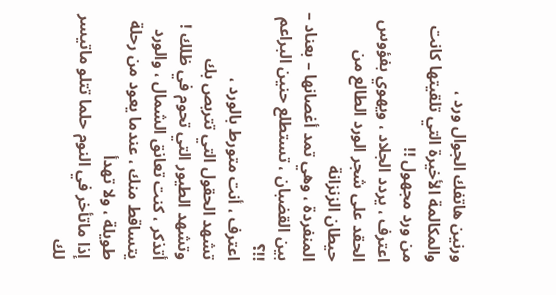ورنين هاتفك الجوال ورد ،
والمكالمة الأخيرة التي تلقيتها كانت من ورد مجهول !!
اعترف ، يردد الجلاد ، ويهوي بفؤوس الحقد على شجر الورد الطالع من حيطان الزنزانة
المنفردة ، وهي تمد أغصانها – بعناد – بين القضبان ، تستطلع حنين البراعم !!؟
اعترف ، أنت متورط بالورد ،
تشهد الحقول التي تتربص بك
وتشهد الطيور التي تحوم في ظلك !
أتذكر ، كنت تعانق الشمال ، والورد يتساقط منك ، عندما يعود من رحلة طويلة ، ولا تهدأ
إذا ماتأخر في النوم حلما تتلو ماتيسر لك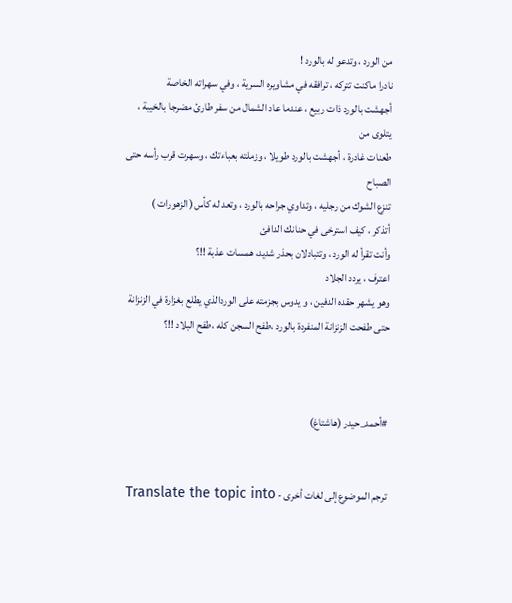من الورد ، وتدعو له بالورد !
نادرا ماكنت تتركه ، ترافقه في مشاويره السرية ، وفي سهراته الخاصة
أجهشت بالورد ذات ربيع ، عندما عاد الشمال من سفر طارئ مضرجا بالخيبة ، يتلوى من
طعنات غادرة ، أجهشت بالورد طويلا ، وزملته بعباءتك ، وسهرت قرب رأسه حتى الصباح
تنزع الشوك من رجليه ، وتداوي جراحه بالورد ، وتعد له كأس( الزهورات )
أتذكر ، كيف استرخى في حنانك الدافئ
وأنت تقرأ له الورد ، وتتبادلان بحذر شديد، همسات عذبة !!؟
اعترف ، يردد الجلاد
وهو يشهر حقده الدفين ، و يدوس بجزمته على الوردالذي يطلع بغزارة في الزنزانة
حتى طفحت الزنزانة المنفردة بالورد ،طفح السجن كله ،طفح البلاد !!؟



#أحمد_حيدر (هاشتاغ)


ترجم الموضوع إلى لغات أخرى - Translate the topic into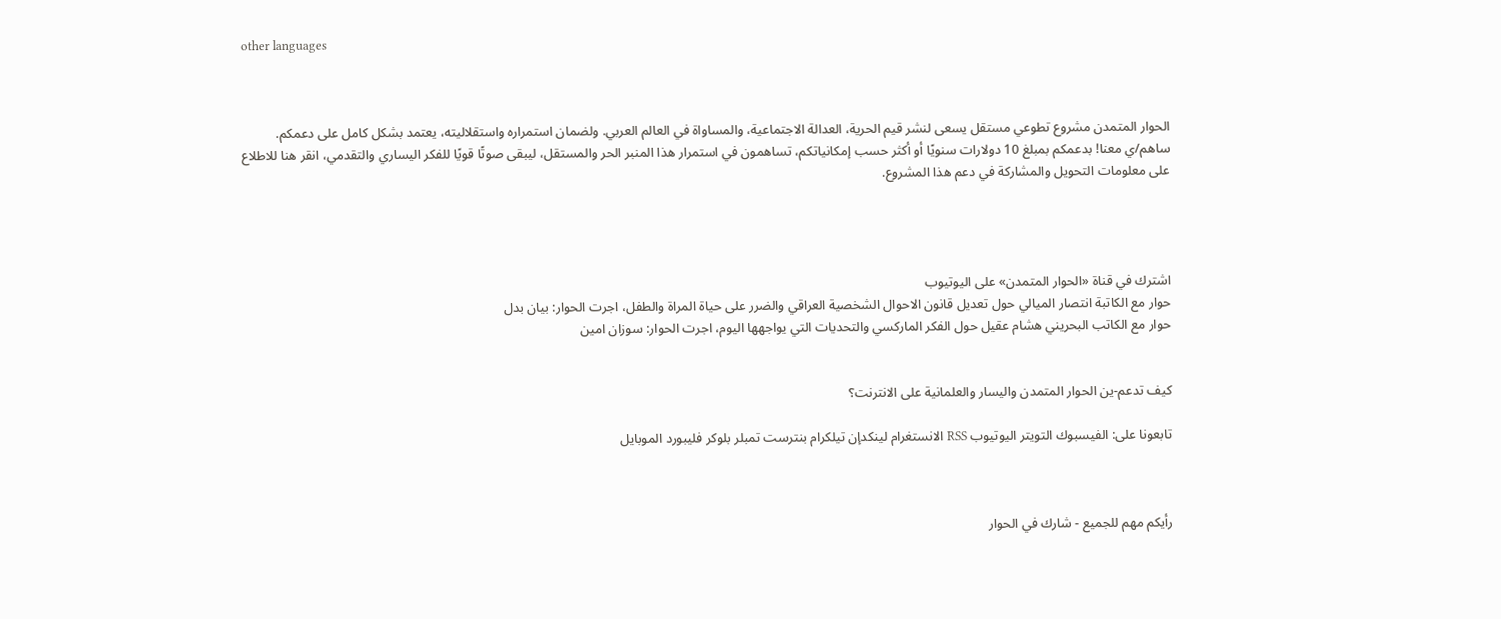other languages



الحوار المتمدن مشروع تطوعي مستقل يسعى لنشر قيم الحرية، العدالة الاجتماعية، والمساواة في العالم العربي. ولضمان استمراره واستقلاليته، يعتمد بشكل كامل على دعمكم. ساهم/ي معنا! بدعمكم بمبلغ 10 دولارات سنويًا أو أكثر حسب إمكانياتكم، تساهمون في استمرار هذا المنبر الحر والمستقل، ليبقى صوتًا قويًا للفكر اليساري والتقدمي، انقر هنا للاطلاع على معلومات التحويل والمشاركة في دعم هذا المشروع.




اشترك في قناة «الحوار المتمدن» على اليوتيوب
حوار مع الكاتبة انتصار الميالي حول تعديل قانون الاحوال الشخصية العراقي والضرر على حياة المراة والطفل، اجرت الحوار: بيان بدل
حوار مع الكاتب البحريني هشام عقيل حول الفكر الماركسي والتحديات التي يواجهها اليوم، اجرت الحوار: سوزان امين


كيف تدعم-ين الحوار المتمدن واليسار والعلمانية على الانترنت؟

تابعونا على: الفيسبوك التويتر اليوتيوب RSS الانستغرام لينكدإن تيلكرام بنترست تمبلر بلوكر فليبورد الموبايل



رأيكم مهم للجميع - شارك في الحوار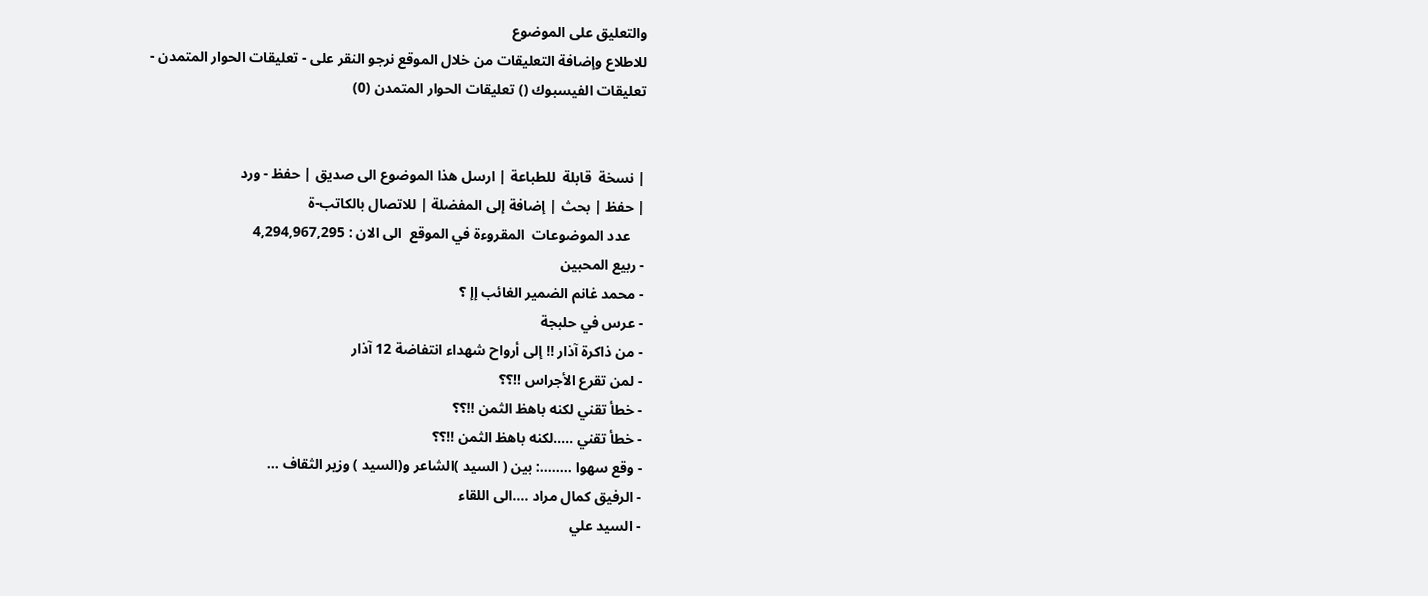والتعليق على الموضوع
للاطلاع وإضافة التعليقات من خلال الموقع نرجو النقر على - تعليقات الحوار المتمدن -
تعليقات الفيسبوك () تعليقات الحوار المتمدن (0)


| نسخة  قابلة  للطباعة | ارسل هذا الموضوع الى صديق | حفظ - ورد
| حفظ | بحث | إضافة إلى المفضلة | للاتصال بالكاتب-ة
    عدد الموضوعات  المقروءة في الموقع  الى الان : 4,294,967,295
- ربيع المحبين
- محمد غانم الضمير الغائب إإ ؟
- عرس في حلبجة
- من ذاكرة آذار !! إلى أرواح شهداء انتفاضة 12 آذار
- لمن تقرع الأجراس !!؟؟
- خطأ تقني لكنه باهظ الثمن !!؟؟
- خطأ تقني .....لكنه باهظ الثمن !!؟؟
- وقع سهوا ........: بين ( السيد )الشاعر و(السيد ) وزير الثقاف ...
- الرفيق كمال مراد ....الى اللقاء
- السيد علي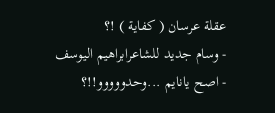عقلة عرسان ( كفاية ) !؟
- وسام جديد للشاعرابراهيم اليوسف
- اصح يانايم ...وحدووووو!!؟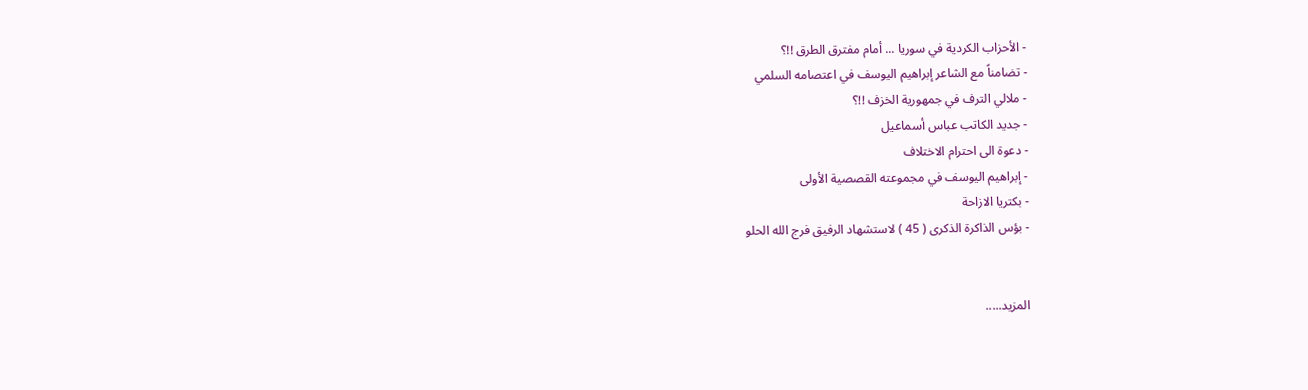- الأحزاب الكردية في سوريا ... أمام مفترق الطرق !!؟
- تضامناً مع الشاعر إبراهيم اليوسف في اعتصامه السلمي
- ملالي الترف في جمهورية الخزف !!؟
- جديد الكاتب عباس أسماعيل
- دعوة الى احترام الاختلاف
- إبراهيم اليوسف في مجموعته القصصية الأولى
- بكتريا الازاحة
- بؤس الذاكرة الذكرى ( 45 ) لاستشهاد الرفيق فرج الله الحلو


المزيد.....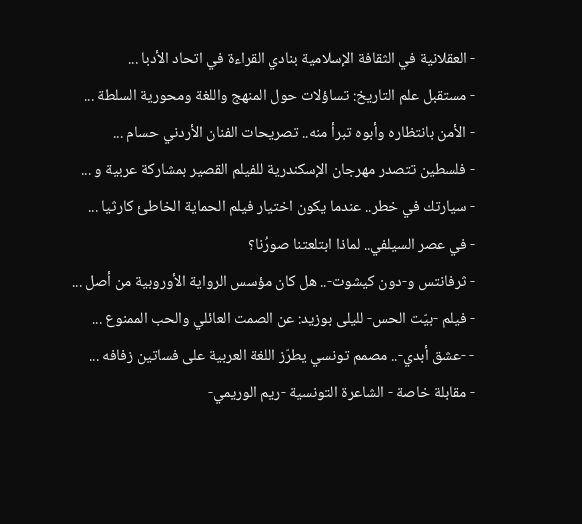- العقلانية في الثقافة الإسلامية بنادي القراءة في اتحاد الأدبا ...
- مستقبل علم التاريخ: تساؤلات حول المنهج واللغة ومحورية السلطة ...
- الأمن بانتظاره وأبوه تبرأ منه.. تصريحات الفنان الأردني حسام ...
- فلسطين تتصدر مهرجان الإسكندرية للفيلم القصير بمشاركة عربية و ...
- سيارتك في خطر.. عندما يكون اختيار فيلم الحماية الخاطئ كارثيا ...
- في عصر السيلفي.. لماذا ابتلعتنا صورُنا؟
- ثرفانتس و-دون كيشوت-.. هل كان مؤسس الرواية الأوروبية من أصل ...
- فيلم -بيّت الحس- لليلى بوزيد: عن الصمت العائلي والحب الممنوع ...
- -عشق أبدي-.. مصمم تونسي يطرّز اللغة العربية على فساتين زفافه ...
- مقابلة خاصة - الشاعرة التونسية -ريم الوريمي-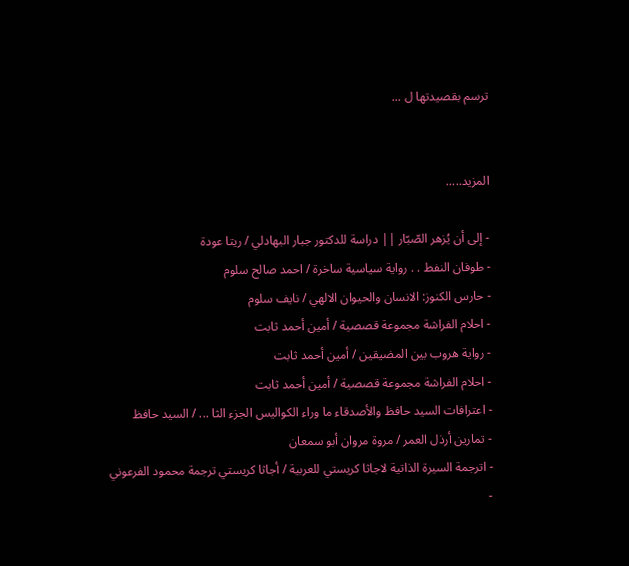ترسم بقصيدتها ل ...


المزيد.....

- إلى أن يُزهر الصّبّار || دراسة للدكتور جبار البهادلي / ريتا عودة
- طوفان النفط . . رواية سياسية ساخرة / احمد صالح سلوم
- حارس الكنوز: الانسان والحيوان الالهي / نايف سلوم
- احلام الفراشة مجموعة قصصية / أمين أحمد ثابت
- رواية هروب بين المضيقين / أمين أحمد ثابت
- احلام الفراشة مجموعة قصصية / أمين أحمد ثابت
- اعترافات السيد حافظ والأصدقاء ما وراء الكواليس الجزء الثا ... / السيد حافظ
- تمارين أرذل العمر / مروة مروان أبو سمعان
- اترجمة السيرة الذاتية لاجاثا كريستي للعربية / أجاثا كريستي ترجمة محمود الفرعوني
-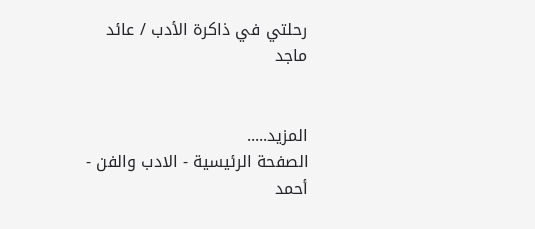رحلتي في ذاكرة الأدب / عائد ماجد


المزيد.....
الصفحة الرئيسية - الادب والفن - أحمد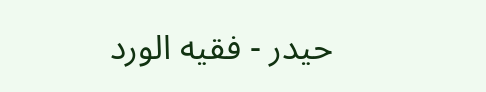حيدر - فقيه الورد